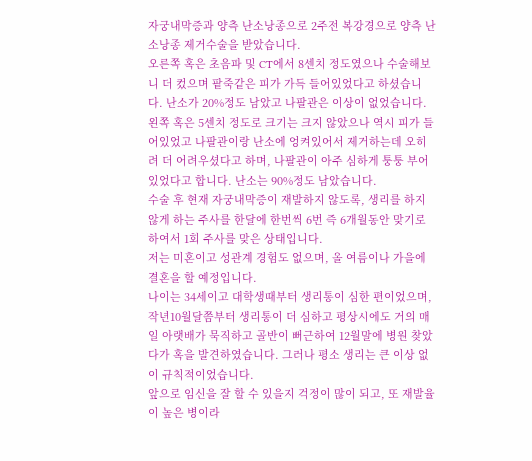자궁내막증과 양측 난소낭종으로 2주전 복강경으로 양측 난소낭종 제거수술을 받았습니다.
오른쪽 혹은 초음파 및 CT에서 8센치 정도였으나 수술해보니 더 컸으며 팥죽같은 피가 가득 들어있었다고 하셨습니다. 난소가 20%정도 남았고 나팔관은 이상이 없었습니다.
왼쪽 혹은 5센치 정도로 크기는 크지 않았으나 역시 피가 들어있었고 나팔관이랑 난소에 엉켜있어서 제거하는데 오히려 더 어려우셨다고 하며, 나팔관이 아주 심하게 퉁퉁 부어있었다고 합니다. 난소는 90%정도 남았습니다.
수술 후 현재 자궁내막증이 재발하지 않도록, 생리를 하지 않게 하는 주사를 한달에 한번씩 6번 즉 6개월동안 맞기로 하여서 1회 주사를 맞은 상태입니다.
저는 미혼이고 성관계 경험도 없으며, 올 여름이나 가을에 결혼을 할 예정입니다.
나이는 34세이고 대학생때부터 생리통이 심한 편이었으며, 작년10월달쯤부터 생리통이 더 심하고 평상시에도 거의 매일 아랫배가 묵직하고 골반이 뻐근하여 12월말에 병원 찾았다가 혹을 발견하였습니다. 그러나 평소 생리는 큰 이상 없이 규칙적이었습니다.
앞으로 임신을 잘 할 수 있을지 걱정이 많이 되고, 또 재발율이 높은 병이라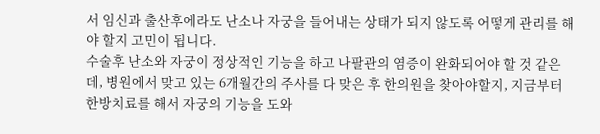서 임신과 출산후에라도 난소나 자궁을 들어내는 상태가 되지 않도록 어떻게 관리를 해야 할지 고민이 됩니다.
수술후 난소와 자궁이 정상적인 기능을 하고 나팔관의 염증이 완화되어야 할 것 같은데, 병원에서 맞고 있는 6개월간의 주사를 다 맞은 후 한의원을 찾아야할지, 지금부터 한방치료를 해서 자궁의 기능을 도와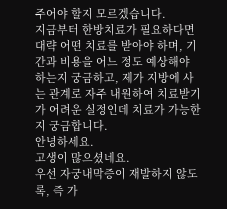주어야 할지 모르겠습니다.
지금부터 한방치료가 필요하다면 대략 어떤 치료를 받아야 하며, 기간과 비용을 어느 정도 예상해야 하는지 궁금하고, 제가 지방에 사는 관계로 자주 내원하여 치료받기가 어려운 실정인데 치료가 가능한지 궁금합니다.
안녕하세요.
고생이 많으셨네요.
우선 자궁내막증이 재발하지 않도록, 즉 가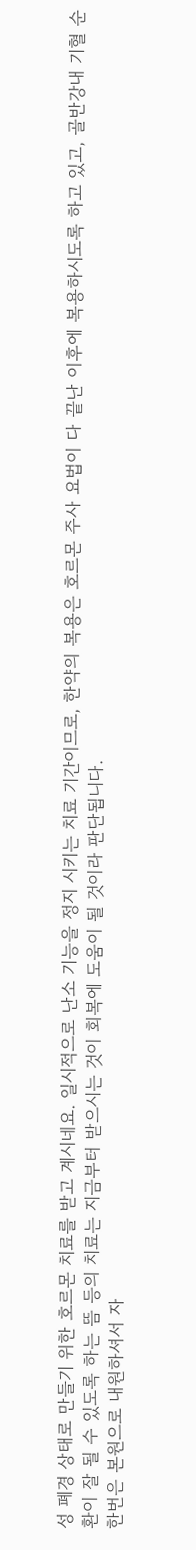성 폐경 상태로 만들기 위한 호르몬 치료를 받고 계시네요. 일시적으로 난소 기능을 정지 시키는 치료 기간이므로, 한약의 복용은 호르몬 주사 요법이 다 끝난 이후에 복용하시도록 하고 있고, 골반강내 기혈 순환이 잘 될 수 있도록 하는 뜸 등의 치료는 지금부터 받으시는 것이 회복에 도움이 될 것이라 판단됩니다.
한번은 본원으로 내원하셔서 자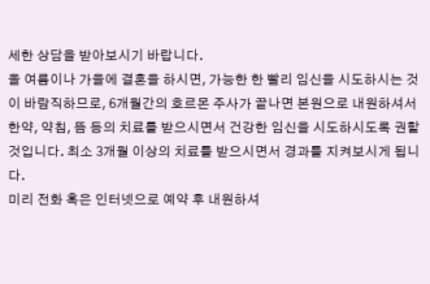세한 상담을 받아보시기 바랍니다.
올 여름이나 가을에 결혼을 하시면, 가능한 한 빨리 임신을 시도하시는 것이 바람직하므로, 6개월간의 호르몬 주사가 끝나면 본원으로 내원하셔서 한약, 약침, 뜸 등의 치료를 받으시면서 건강한 임신을 시도하시도록 권할 것입니다. 최소 3개월 이상의 치료를 받으시면서 경과를 지켜보시게 됩니다.
미리 전화 혹은 인터넷으로 예약 후 내원하셔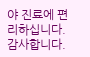야 진료에 편리하십니다.
감사합니다.